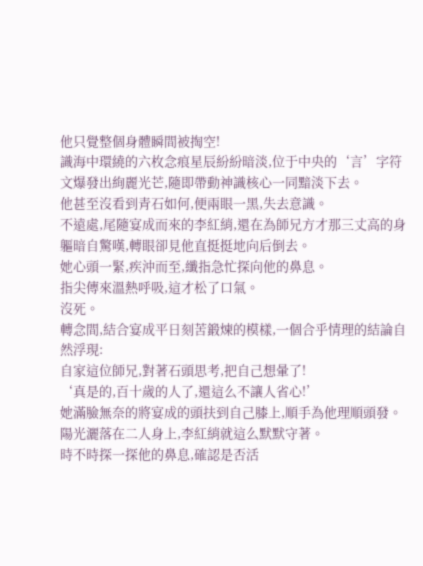他只覺整個身體瞬間被掏空!
識海中環繞的六枚念痕星辰紛紛暗淡,位于中央的‘言’字符文爆發出絢麗光芒,隨即帶動神識核心一同黯淡下去。
他甚至沒看到青石如何,便兩眼一黑,失去意識。
不遠處,尾隨宴成而來的李紅綃,還在為師兄方才那三丈高的身軀暗自驚嘆,轉眼卻見他直挺挺地向后倒去。
她心頭一緊,疾沖而至,纖指急忙探向他的鼻息。
指尖傳來溫熱呼吸,這才松了口氣。
沒死。
轉念間,結合宴成平日刻苦鍛煉的模樣,一個合乎情理的結論自然浮現:
自家這位師兄,對著石頭思考,把自己想暈了!
‘真是的,百十歲的人了,還這么不讓人省心!’
她滿臉無奈的將宴成的頭扶到自己膝上,順手為他理順頭發。
陽光灑落在二人身上,李紅綃就這么默默守著。
時不時探一探他的鼻息,確認是否活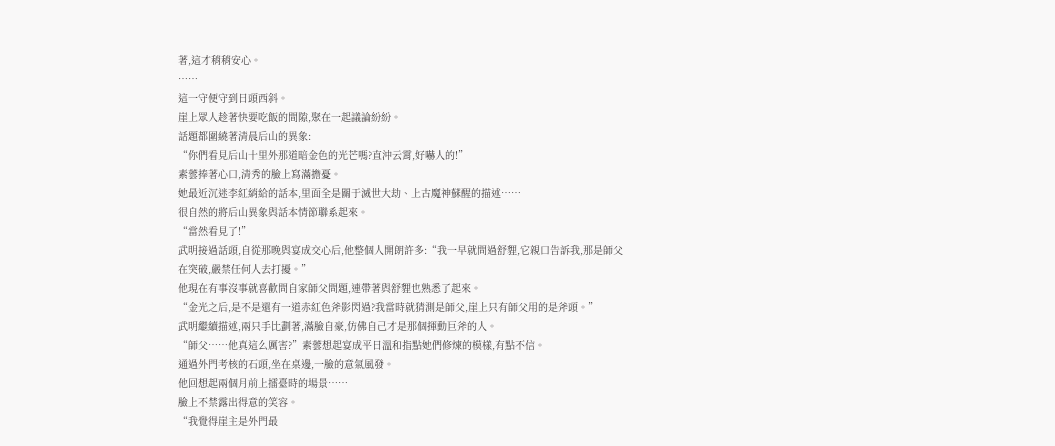著,這才稍稍安心。
……
這一守便守到日頭西斜。
崖上眾人趁著快要吃飯的間隙,聚在一起議論紛紛。
話題都圍繞著清晨后山的異象:
“你們看見后山十里外那道暗金色的光芒嗎?直沖云霄,好嚇人的!”
素蕓捧著心口,清秀的臉上寫滿擔憂。
她最近沉迷李紅綃給的話本,里面全是關于滅世大劫、上古魔神蘇醒的描述……
很自然的將后山異象與話本情節聯系起來。
“當然看見了!”
武明接過話頭,自從那晚與宴成交心后,他整個人開朗許多:“我一早就問過舒貍,它親口告訴我,那是師父在突破,嚴禁任何人去打擾。”
他現在有事沒事就喜歡問自家師父問題,連帶著與舒貍也熟悉了起來。
“金光之后,是不是還有一道赤紅色斧影閃過?我當時就猜測是師父,崖上只有師父用的是斧頭。”
武明繼續描述,兩只手比劃著,滿臉自豪,仿佛自己才是那個揮動巨斧的人。
“師父……他真這么厲害?”素蕓想起宴成平日溫和指點她們修煉的模樣,有點不信。
通過外門考核的石頭,坐在桌邊,一臉的意氣風發。
他回想起兩個月前上擂臺時的場景……
臉上不禁露出得意的笑容。
“我覺得崖主是外門最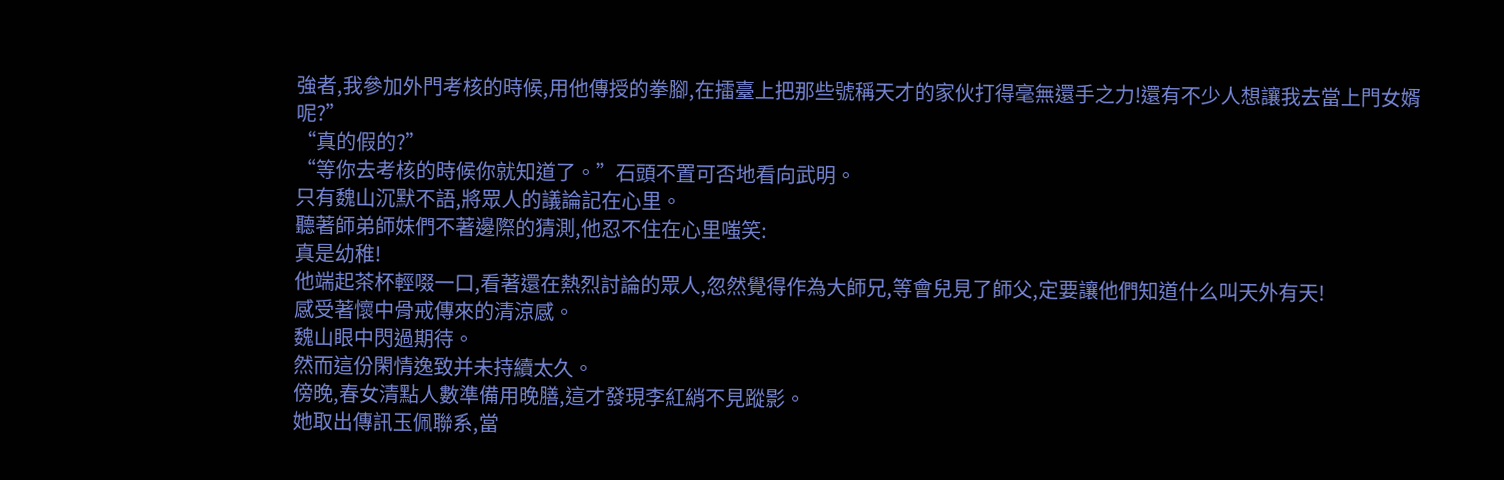強者,我參加外門考核的時候,用他傳授的拳腳,在擂臺上把那些號稱天才的家伙打得毫無還手之力!還有不少人想讓我去當上門女婿呢?”
“真的假的?”
“等你去考核的時候你就知道了。”石頭不置可否地看向武明。
只有魏山沉默不語,將眾人的議論記在心里。
聽著師弟師妹們不著邊際的猜測,他忍不住在心里嗤笑:
真是幼稚!
他端起茶杯輕啜一口,看著還在熱烈討論的眾人,忽然覺得作為大師兄,等會兒見了師父,定要讓他們知道什么叫天外有天!
感受著懷中骨戒傳來的清涼感。
魏山眼中閃過期待。
然而這份閑情逸致并未持續太久。
傍晚,春女清點人數準備用晚膳,這才發現李紅綃不見蹤影。
她取出傳訊玉佩聯系,當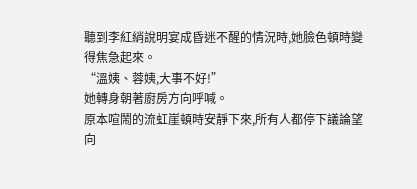聽到李紅綃說明宴成昏迷不醒的情況時,她臉色頓時變得焦急起來。
“溫姨、蓉姨,大事不好!”
她轉身朝著廚房方向呼喊。
原本喧鬧的流虹崖頓時安靜下來,所有人都停下議論望向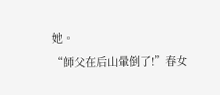她。
“師父在后山暈倒了!”春女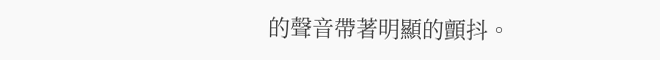的聲音帶著明顯的顫抖。